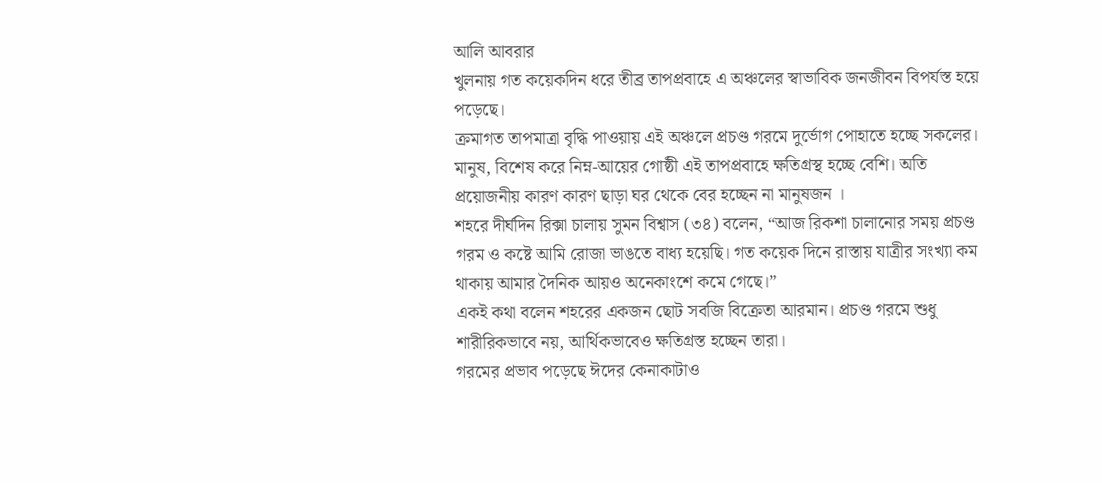আলি আবরার
খুলনায় গত কয়েকদিন ধরে তীব্র তাপপ্রবাহে এ অঞ্চলের স্বাভাবিক জনজীবন বিপর্যস্ত হয়ে পড়েছে।
ক্রমাগত তাপমাত্রা বৃদ্ধি পাওয়ায় এই অঞ্চলে প্রচণ্ড গরমে দুর্ভোগ পোহাতে হচ্ছে সকলের।
মানুষ, বিশেষ করে নিম্ন-আয়ের গোষ্ঠী এই তাপপ্রবাহে ক্ষতিগ্রস্থ হচ্ছে বেশি। অতি প্রয়োজনীয় কারণ কারণ ছাড়া ঘর থেকে বের হচ্ছেন না মানুষজন ।
শহরে দীর্ঘদিন রিক্সা চালায় সুমন বিশ্বাস (৩৪) বলেন, “আজ রিকশা চালানোর সময় প্রচণ্ড গরম ও কষ্টে আমি রোজা ভাঙতে বাধ্য হয়েছি। গত কয়েক দিনে রাস্তায় যাত্রীর সংখ্যা কম থাকায় আমার দৈনিক আয়ও অনেকাংশে কমে গেছে।”
একই কথা বলেন শহরের একজন ছোট সবজি বিক্রেতা আরমান। প্রচণ্ড গরমে শুধু শারীরিকভাবে নয়, আর্থিকভাবেও ক্ষতিগ্রস্ত হচ্ছেন তারা।
গরমের প্রভাব পড়েছে ঈদের কেনাকাটাও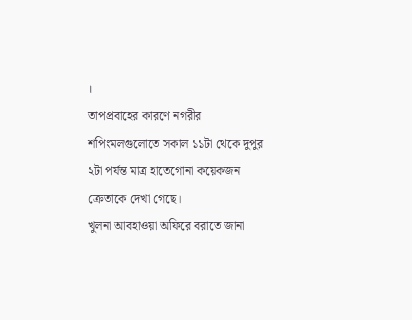।
তাপপ্রবাহের কারণে নগরীর শপিংমলগুলোতে সকাল ১১টা থেকে দুপুর ২টা পর্যন্ত মাত্র হাতেগোনা কয়েকজন ক্রেতাকে দেখা গেছে।
খুলনা আবহাওয়া অফিরে বরাতে জানা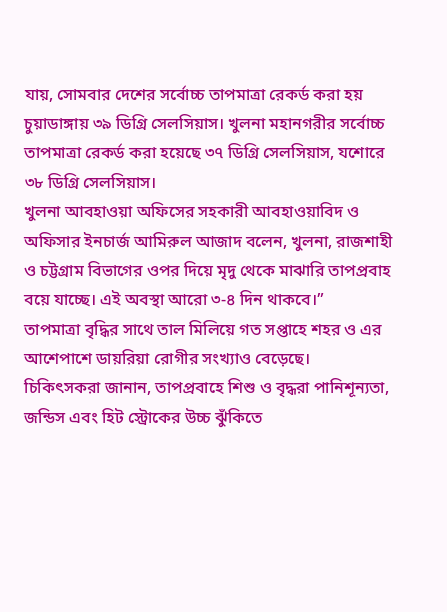যায়, সোমবার দেশের সর্বোচ্চ তাপমাত্রা রেকর্ড করা হয় চুয়াডাঙ্গায় ৩৯ ডিগ্রি সেলসিয়াস। খুলনা মহানগরীর সর্বোচ্চ তাপমাত্রা রেকর্ড করা হয়েছে ৩৭ ডিগ্রি সেলসিয়াস, যশোরে ৩৮ ডিগ্রি সেলসিয়াস।
খুলনা আবহাওয়া অফিসের সহকারী আবহাওয়াবিদ ও অফিসার ইনচার্জ আমিরুল আজাদ বলেন, খুলনা, রাজশাহী ও চট্টগ্রাম বিভাগের ওপর দিয়ে মৃদু থেকে মাঝারি তাপপ্রবাহ বয়ে যাচ্ছে। এই অবস্থা আরো ৩-৪ দিন থাকবে।”
তাপমাত্রা বৃদ্ধির সাথে তাল মিলিয়ে গত সপ্তাহে শহর ও এর আশেপাশে ডায়রিয়া রোগীর সংখ্যাও বেড়েছে।
চিকিৎসকরা জানান, তাপপ্রবাহে শিশু ও বৃদ্ধরা পানিশূন্যতা, জন্ডিস এবং হিট স্ট্রোকের উচ্চ ঝুঁকিতে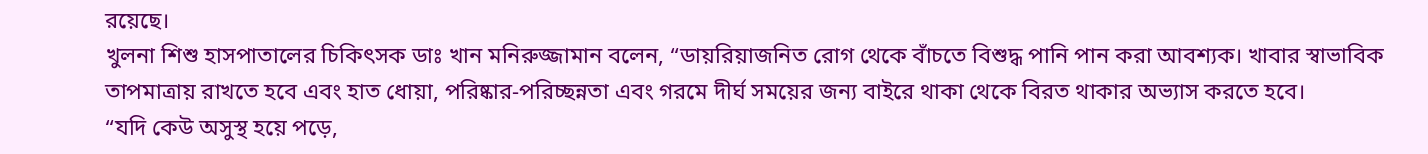রয়েছে।
খুলনা শিশু হাসপাতালের চিকিৎসক ডাঃ খান মনিরুজ্জামান বলেন, “ডায়রিয়াজনিত রোগ থেকে বাঁচতে বিশুদ্ধ পানি পান করা আবশ্যক। খাবার স্বাভাবিক তাপমাত্রায় রাখতে হবে এবং হাত ধোয়া, পরিষ্কার-পরিচ্ছন্নতা এবং গরমে দীর্ঘ সময়ের জন্য বাইরে থাকা থেকে বিরত থাকার অভ্যাস করতে হবে।
“যদি কেউ অসুস্থ হয়ে পড়ে,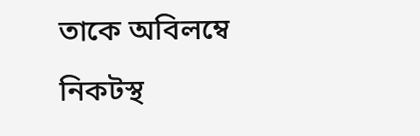তাকে অবিলম্বে নিকটস্থ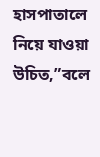হাসপাতালে নিয়ে যাওয়া উচিত,”বলে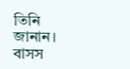তিনি জানান।
বাসস